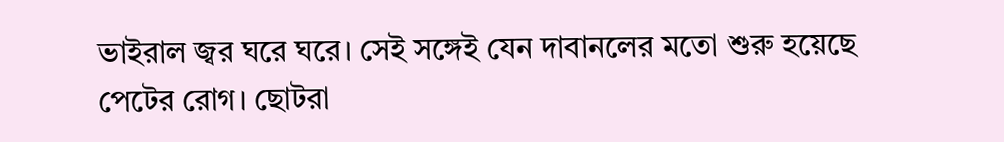ভাইরাল জ্বর ঘরে ঘরে। সেই সঙ্গেই যেন দাবানলের মতো শুরু হয়েছে পেটের রোগ। ছোটরা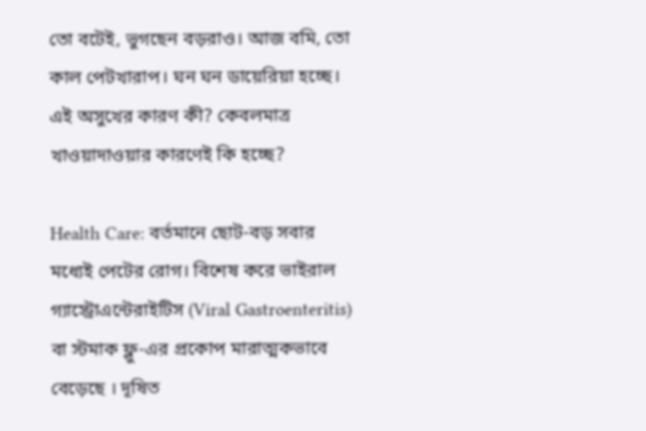তো বটেই, ভুগছেন বড়রাও। আজ বমি, তো কাল পেটখারাপ। ঘন ঘন ডায়েরিয়া হচ্ছে। এই অসুখের কারণ কী? কেবলমাত্র খাওয়াদাওয়ার কারণেই কি হচ্ছে?

Health Care: বর্তমানে ছোট-বড় সবার মধ্যেই পেটের রোগ। বিশেষ করে ভাইরাল গ্যাস্ট্রোএন্টেরাইটিস (Viral Gastroenteritis) বা স্টমাক ফ্লু-এর প্রকোপ মারাত্মকভাবে বেড়েছে । দূষিত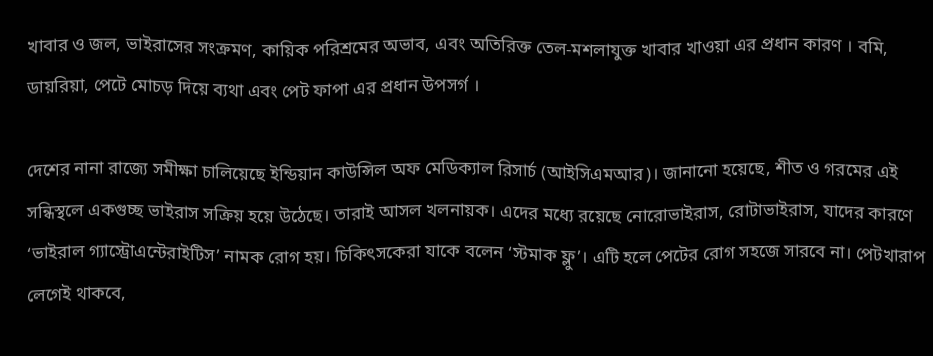খাবার ও জল, ভাইরাসের সংক্রমণ, কায়িক পরিশ্রমের অভাব, এবং অতিরিক্ত তেল-মশলাযুক্ত খাবার খাওয়া এর প্রধান কারণ । বমি, ডায়রিয়া, পেটে মোচড় দিয়ে ব্যথা এবং পেট ফাপা এর প্রধান উপসর্গ ।

দেশের নানা রাজ্যে সমীক্ষা চালিয়েছে ইন্ডিয়ান কাউন্সিল অফ মেডিক্যাল রিসার্চ (আইসিএমআর)। জানানো হয়েছে, শীত ও গরমের এই সন্ধিস্থলে একগুচ্ছ ভাইরাস সক্রিয় হয়ে উঠেছে। তারাই আসল খলনায়ক। এদের মধ্যে রয়েছে নোরোভাইরাস, রোটাভাইরাস, যাদের কারণে ‘ভাইরাল গ্যাস্ট্রোএন্টেরাইটিস’ নামক রোগ হয়। চিকিৎসকেরা যাকে বলেন ‘স্টমাক ফ্লু’। এটি হলে পেটের রোগ সহজে সারবে না। পেটখারাপ লেগেই থাকবে,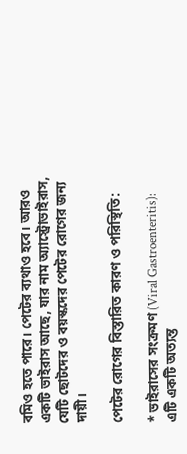বমিও হতে পারে। পেটের ব্যথাও হবে। আরও একটি ভাইরাস আছে, যার নাম অ্যাস্ট্রোভাইরাস, যেটি ছোটদের ও বয়স্কদের পেটের রোগের জন্য দায়ী।

পেটের রোগের বিস্তারিত কারণ ও পরিস্থিতি:

* ভাইরাসের সংক্রমণ (Viral Gastroenteritis): এটি একটি অত্যন্ত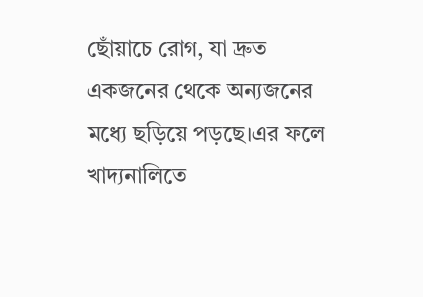ছোঁয়াচে রোগ, যা দ্রুত একজনের থেকে অন্যজনের মধ্যে ছড়িয়ে পড়ছে।এর ফলে খাদ্যনালিতে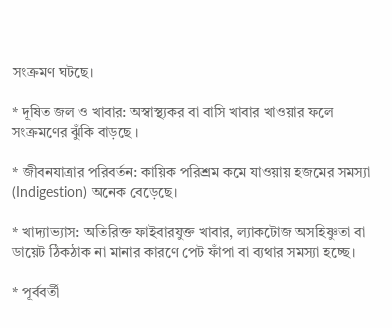সংক্রমণ ঘটছে।

* দূষিত জল ও খাবার: অস্বাস্থ্যকর বা বাসি খাবার খাওয়ার ফলে সংক্রমণের ঝুঁকি বাড়ছে ।

* জীবনযাত্রার পরিবর্তন: কায়িক পরিশ্রম কমে যাওয়ায় হজমের সমস্যা (Indigestion) অনেক বেড়েছে।

* খাদ্যাভ্যাস: অতিরিক্ত ফাইবারযুক্ত খাবার, ল্যাকটোজ অসহিষ্ণুতা বা ডায়েট ঠিকঠাক না মানার কারণে পেট ফাঁপা বা ব্যথার সমস্যা হচ্ছে।

* পূর্ববর্তী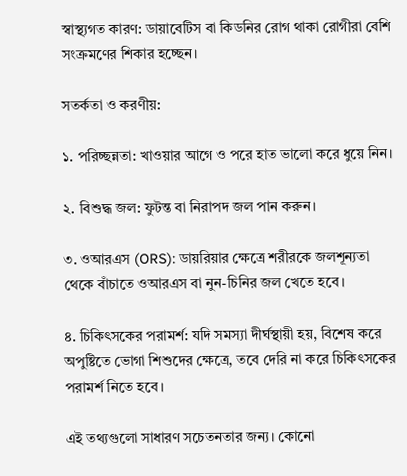স্বাস্থ্যগত কারণ: ডায়াবেটিস বা কিডনির রোগ থাকা রোগীরা বেশি সংক্রমণের শিকার হচ্ছেন।

সতর্কতা ও করণীয়:

১. পরিচ্ছন্নতা: খাওয়ার আগে ও পরে হাত ভালো করে ধুয়ে নিন।

২. বিশুদ্ধ জল: ফুটন্ত বা নিরাপদ জল পান করুন।

৩. ওআরএস (ORS): ডায়রিয়ার ক্ষেত্রে শরীরকে জলশূন্যতা থেকে বাঁচাতে ওআরএস বা নুন-চিনির জল খেতে হবে।

৪. চিকিৎসকের পরামর্শ: যদি সমস্যা দীর্ঘস্থায়ী হয়, বিশেষ করে অপুষ্টিতে ভোগা শিশুদের ক্ষেত্রে, তবে দেরি না করে চিকিৎসকের পরামর্শ নিতে হবে।

এই তথ্যগুলো সাধারণ সচেতনতার জন্য। কোনো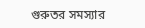গুরুতর সমস্যার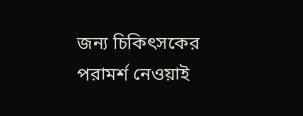জন্য চিকিৎসকের পরামর্শ নেওয়াই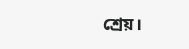শ্রেয়।